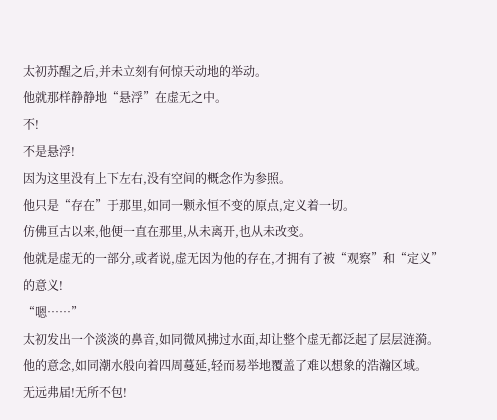太初苏醒之后,并未立刻有何惊天动地的举动。
他就那样静静地“悬浮”在虚无之中。
不!
不是悬浮!
因为这里没有上下左右,没有空间的概念作为参照。
他只是“存在”于那里,如同一颗永恒不变的原点,定义着一切。
仿佛亘古以来,他便一直在那里,从未离开,也从未改变。
他就是虚无的一部分,或者说,虚无因为他的存在,才拥有了被“观察”和“定义”的意义!
“嗯……”
太初发出一个淡淡的鼻音,如同微风拂过水面,却让整个虚无都泛起了层层涟漪。
他的意念,如同潮水般向着四周蔓延,轻而易举地覆盖了难以想象的浩瀚区域。
无远弗届!无所不包!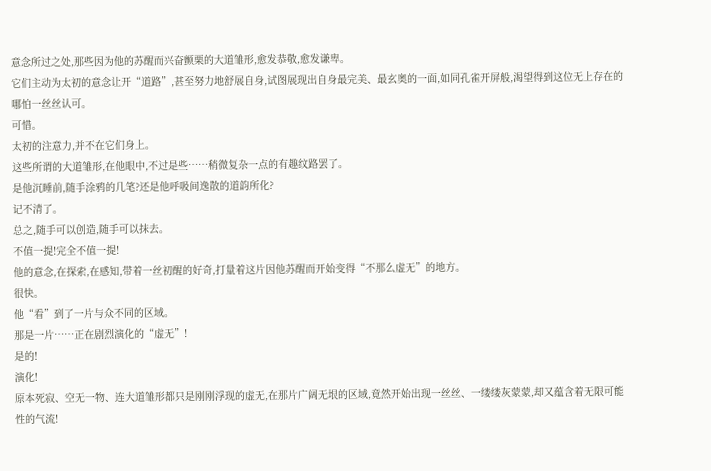意念所过之处,那些因为他的苏醒而兴奋颤栗的大道雏形,愈发恭敬,愈发谦卑。
它们主动为太初的意念让开“道路”,甚至努力地舒展自身,试图展现出自身最完美、最玄奥的一面,如同孔雀开屏般,渴望得到这位无上存在的哪怕一丝丝认可。
可惜。
太初的注意力,并不在它们身上。
这些所谓的大道雏形,在他眼中,不过是些……稍微复杂一点的有趣纹路罢了。
是他沉睡前,随手涂鸦的几笔?还是他呼吸间逸散的道韵所化?
记不清了。
总之,随手可以创造,随手可以抹去。
不值一提!完全不值一提!
他的意念,在探索,在感知,带着一丝初醒的好奇,打量着这片因他苏醒而开始变得“不那么虚无”的地方。
很快。
他“看”到了一片与众不同的区域。
那是一片……正在剧烈演化的“虚无”!
是的!
演化!
原本死寂、空无一物、连大道雏形都只是刚刚浮现的虚无,在那片广阔无垠的区域,竟然开始出现一丝丝、一缕缕灰蒙蒙,却又蕴含着无限可能性的气流!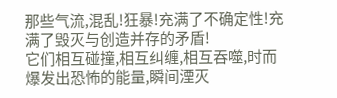那些气流,混乱!狂暴!充满了不确定性!充满了毁灭与创造并存的矛盾!
它们相互碰撞,相互纠缠,相互吞噬,时而爆发出恐怖的能量,瞬间湮灭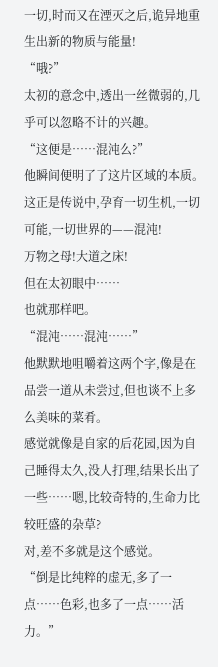一切,时而又在湮灭之后,诡异地重生出新的物质与能量!
“哦?”
太初的意念中,透出一丝微弱的,几乎可以忽略不计的兴趣。
“这便是……混沌么?”
他瞬间便明了了这片区域的本质。
这正是传说中,孕育一切生机,一切可能,一切世界的——混沌!
万物之母!大道之床!
但在太初眼中……
也就那样吧。
“混沌……混沌……”
他默默地咀嚼着这两个字,像是在品尝一道从未尝过,但也谈不上多么美味的菜肴。
感觉就像是自家的后花园,因为自己睡得太久,没人打理,结果长出了一些……嗯,比较奇特的,生命力比较旺盛的杂草?
对,差不多就是这个感觉。
“倒是比纯粹的虚无,多了一点……色彩,也多了一点……活力。”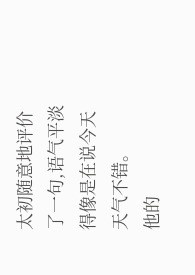太初随意地评价了一句,语气平淡得像是在说今天天气不错。
他的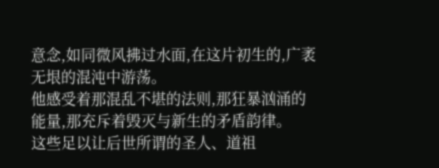意念,如同微风拂过水面,在这片初生的,广袤无垠的混沌中游荡。
他感受着那混乱不堪的法则,那狂暴汹涌的能量,那充斥着毁灭与新生的矛盾韵律。
这些足以让后世所谓的圣人、道祖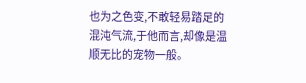也为之色变,不敢轻易踏足的混沌气流,于他而言,却像是温顺无比的宠物一般。